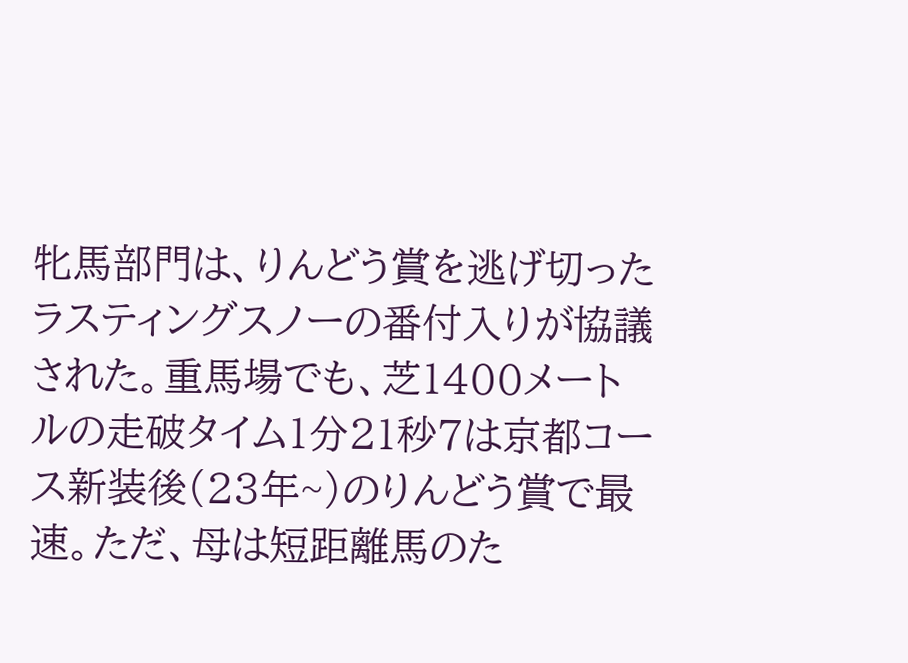牝馬部門は、りんどう賞を逃げ切ったラスティングスノーの番付入りが協議された。重馬場でも、芝1400メートルの走破タイム1分21秒7は京都コース新装後(23年~)のりんどう賞で最速。ただ、母は短距離馬のた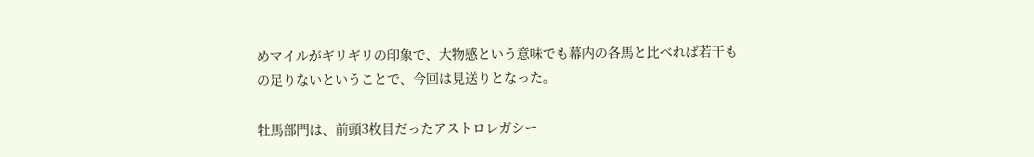めマイルがギリギリの印象で、大物感という意味でも幕内の各馬と比べれば若干もの足りないということで、今回は見送りとなった。

牡馬部門は、前頭3枚目だったアストロレガシー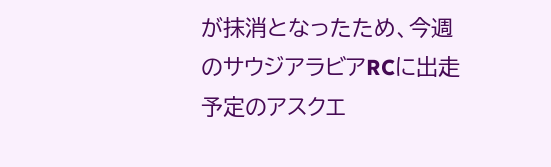が抹消となったため、今週のサウジアラビアRCに出走予定のアスクエ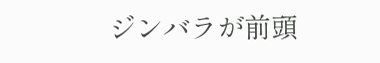ジンバラが前頭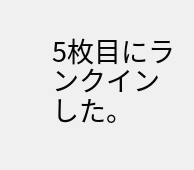5枚目にランクインした。